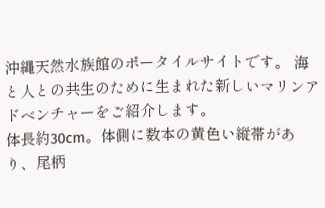沖縄天然水族館のポータイルサイトです。 海と人との共生のために生まれた新しいマリンアドベンチャーをご紹介します。
体長約30cm。体側に数本の黄色い縦帯があり、尾柄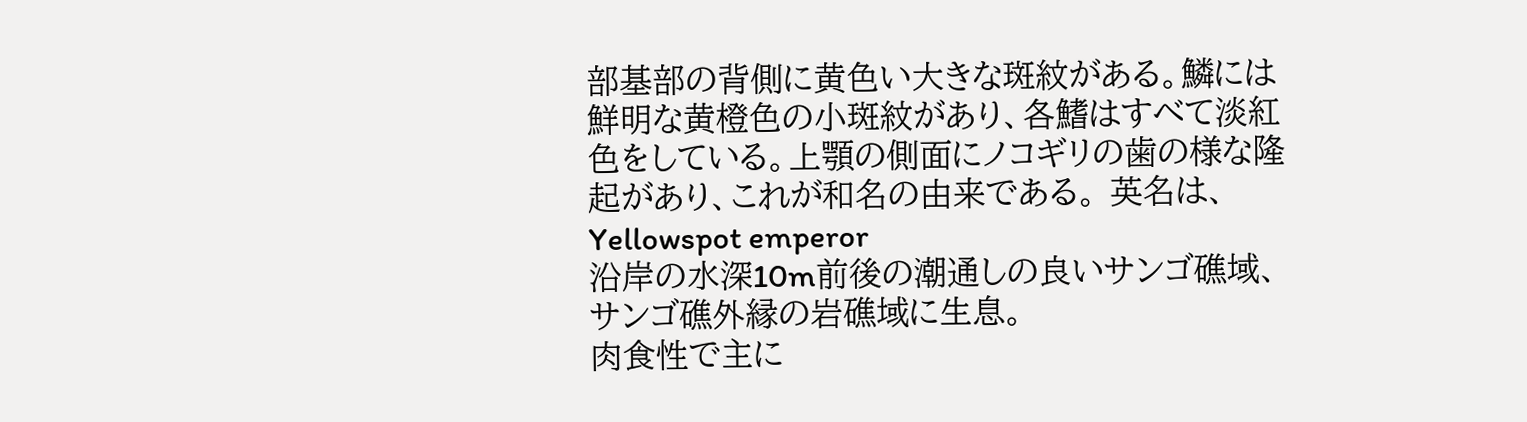部基部の背側に黄色い大きな斑紋がある。鱗には鮮明な黄橙色の小斑紋があり、各鰭はすべて淡紅色をしている。上顎の側面にノコギリの歯の様な隆起があり、これが和名の由来である。 英名は、Yellowspot emperor
沿岸の水深10m前後の潮通しの良いサンゴ礁域、サンゴ礁外縁の岩礁域に生息。
肉食性で主に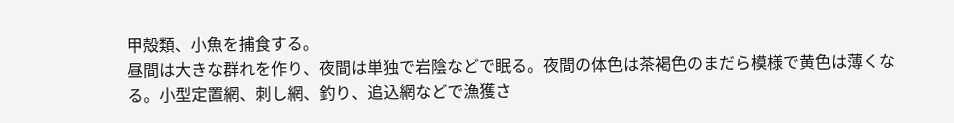甲殻類、小魚を捕食する。
昼間は大きな群れを作り、夜間は単独で岩陰などで眠る。夜間の体色は茶褐色のまだら模様で黄色は薄くなる。小型定置網、刺し網、釣り、追込網などで漁獲さ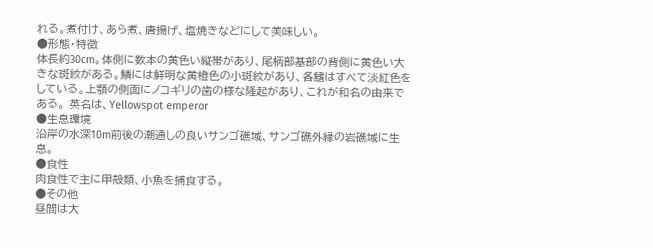れる。煮付け、あら煮、唐揚げ、塩焼きなどにして美味しい。
●形態・特徴
体長約30cm。体側に数本の黄色い縦帯があり、尾柄部基部の背側に黄色い大きな斑紋がある。鱗には鮮明な黄橙色の小斑紋があり、各鰭はすべて淡紅色をしている。上顎の側面にノコギリの歯の様な隆起があり、これが和名の由来である。 英名は、Yellowspot emperor
●生息環境
沿岸の水深10m前後の潮通しの良いサンゴ礁域、サンゴ礁外縁の岩礁域に生息。
●食性
肉食性で主に甲殻類、小魚を捕食する。
●その他
昼間は大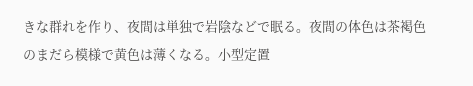きな群れを作り、夜間は単独で岩陰などで眠る。夜間の体色は茶褐色のまだら模様で黄色は薄くなる。小型定置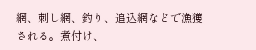網、刺し網、釣り、追込網などで漁獲される。煮付け、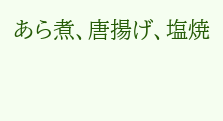あら煮、唐揚げ、塩焼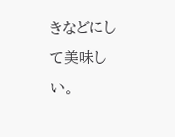きなどにして美味しい。